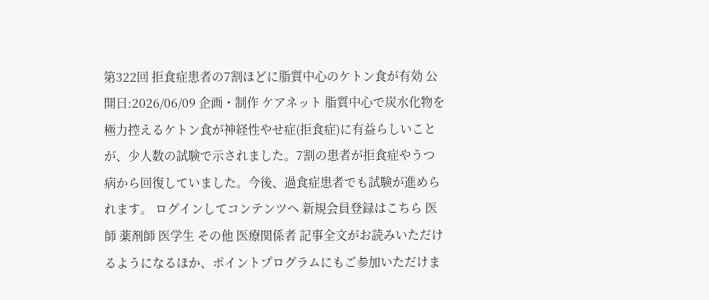第322回 拒食症患者の7割ほどに脂質中心のケトン食が有効 公開日:2026/06/09 企画・制作 ケアネット 脂質中心で炭水化物を極力控えるケトン食が神経性やせ症(拒食症)に有益らしいことが、少人数の試験で示されました。7割の患者が拒食症やうつ病から回復していました。今後、過食症患者でも試験が進められます。 ログインしてコンテンツへ 新規会員登録はこちら 医師 薬剤師 医学生 その他 医療関係者 記事全文がお読みいただけるようになるほか、ポイントプログラムにもご参加いただけま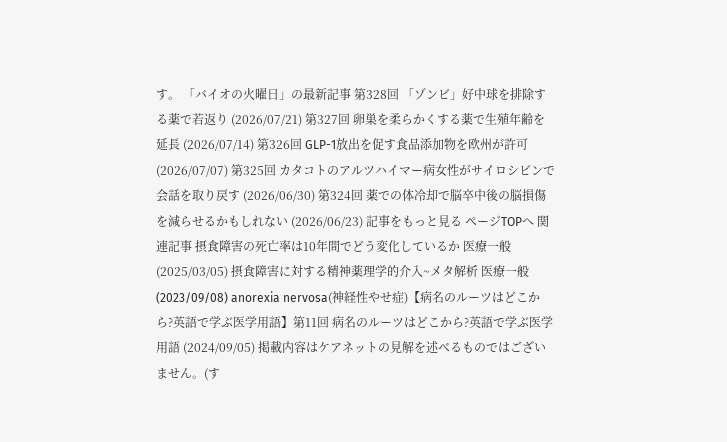す。 「バイオの火曜日」の最新記事 第328回 「ゾンビ」好中球を排除する薬で若返り (2026/07/21) 第327回 卵巣を柔らかくする薬で生殖年齢を延長 (2026/07/14) 第326回 GLP-1放出を促す食品添加物を欧州が許可 (2026/07/07) 第325回 カタコトのアルツハイマー病女性がサイロシビンで会話を取り戻す (2026/06/30) 第324回 薬での体冷却で脳卒中後の脳損傷を減らせるかもしれない (2026/06/23) 記事をもっと見る ページTOPへ 関連記事 摂食障害の死亡率は10年間でどう変化しているか 医療一般 (2025/03/05) 摂食障害に対する精神薬理学的介入~メタ解析 医療一般 (2023/09/08) anorexia nervosa(神経性やせ症)【病名のルーツはどこから?英語で学ぶ医学用語】第11回 病名のルーツはどこから?英語で学ぶ医学用語 (2024/09/05) 掲載内容はケアネットの見解を述べるものではございません。(す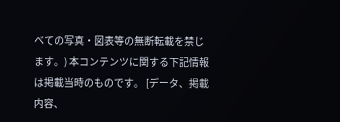べての写真・図表等の無断転載を禁じます。) 本コンテンツに関する下記情報は掲載当時のものです。 [データ、掲載内容、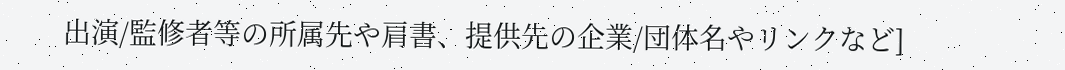出演/監修者等の所属先や肩書、提供先の企業/団体名やリンクなど]